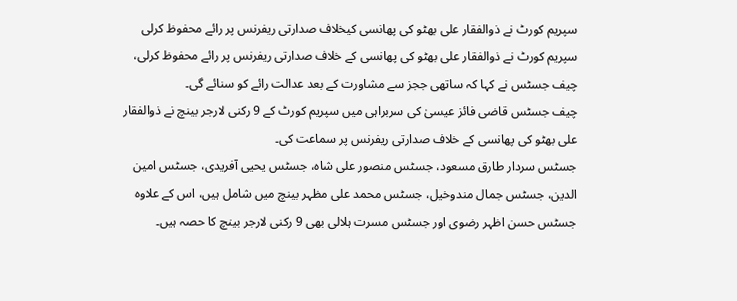سپریم کورٹ نے ذوالفقار علی بھٹو کی پھانسی کیخلاف صدارتی ریفرنس پر رائے محفوظ کرلی
سپریم کورٹ نے ذوالفقار علی بھٹو کی پھانسی کے خلاف صدارتی ریفرنس پر رائے محفوظ کرلی، چیف جسٹس نے کہا کہ ساتھی ججز سے مشاورت کے بعد عدالت رائے کو سنائے گی۔
چیف جسٹس قاضی فائز عیسیٰ کی سربراہی میں سپریم کورٹ کے 9 رکنی لارجر بینچ نے ذوالفقار علی بھٹو کی پھانسی کے خلاف صدارتی ریفرنس پر سماعت کی۔
جسٹس سردار طارق مسعود، جسٹس منصور علی شاہ، جسٹس یحیی آفریدی، جسٹس امین الدین، جسٹس جمال مندوخیل، جسٹس محمد علی مظہر بینچ میں شامل ہیں، اس کے علاوہ جسٹس حسن اظہر رضوی اور جسٹس مسرت ہلالی بھی 9 رکنی لارجر بینچ کا حصہ ہیں۔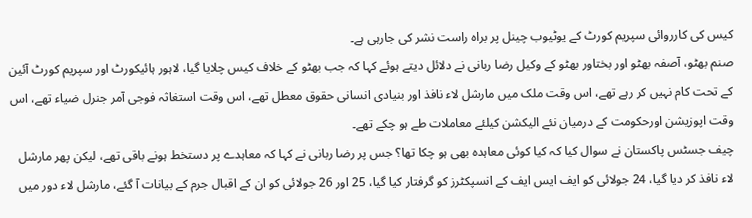کیس کی کارروائی سپریم کورٹ کے یوٹیوب چینل پر براہ راست نشر کی جارہی ہے۔
صنم بھٹو، آصفہ بھٹو اور بختاور بھٹو کے وکیل رضا ربانی نے دلائل دیتے ہوئے کہا کہ جب بھٹو کے خلاف کیس چلایا گیا، لاہور ہائیکورٹ اور سپریم کورٹ آئین کے تحت کام نہیں کر رہے تھے، اس وقت ملک میں مارشل لاء نافذ اور بنیادی انسانی حقوق معطل تھے، اس وقت استغاثہ فوجی آمر جنرل ضیاء تھے، اس وقت اپوزیشن اورحکومت کے درمیان نئے الیکشن کیلئے معاملات طے ہو چکے تھے۔
چیف جسٹس پاکستان نے سوال کیا کہ کیا کوئی معاہدہ بھی ہو چکا تھا؟ جس پر رضا ربانی نے کہا کہ معاہدے پر دستخط ہونے باقی تھے، لیکن پھر مارشل لاء نافذ کر دیا گیا، 24 جولائی کو ایف ایس ایف کے انسپکٹرز کو گرفتار کیا گیا، 25 اور 26 جولائی کو ان کے اقبال جرم کے بیانات آ گئے، مارشل لاء دور میں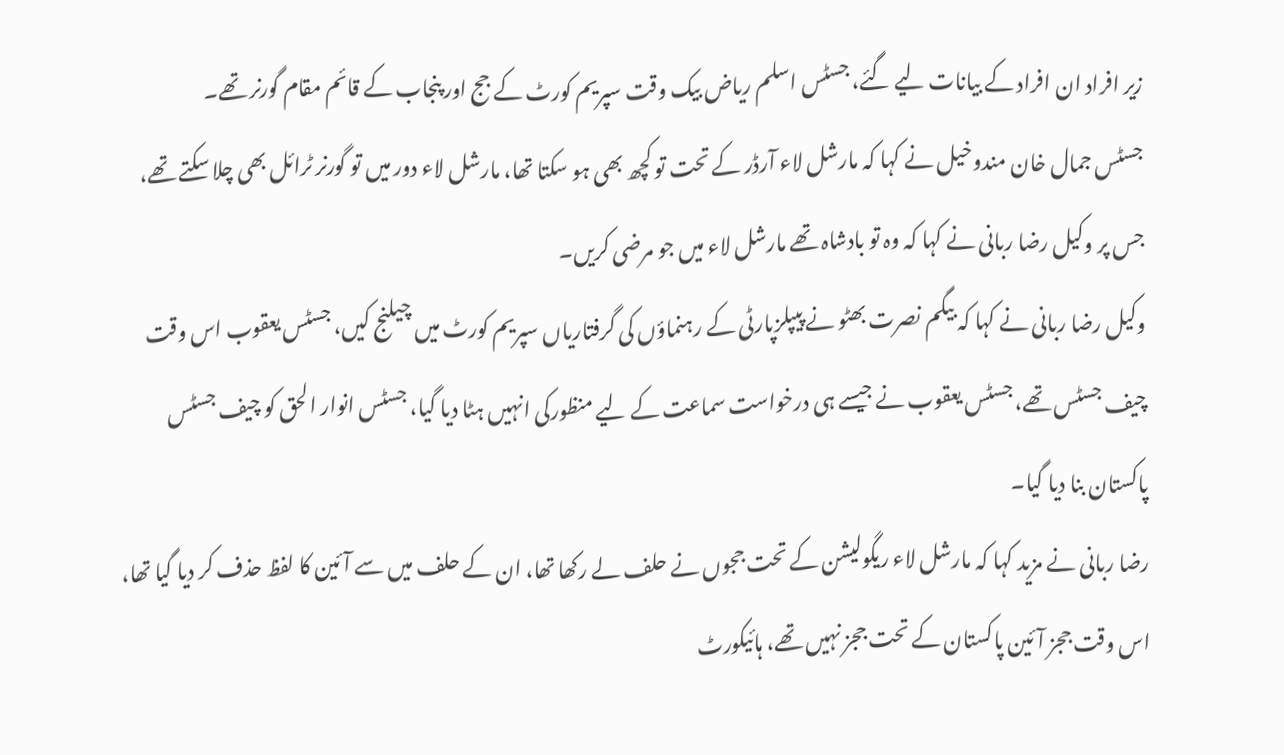زیر افراد ان افراد کے بیانات لیے گئے، جسٹس اسلم ریاض بیک وقت سپریم کورٹ کے جج اور پنجاب کے قائم مقام گورنر تھے۔
جسٹس جمال خان مندوخیل نے کہا کہ مارشل لاء آرڈر کے تحت تو کچھ بھی ہو سکتا تھا، مارشل لاء دور میں تو گورنر ٹرائل بھی چلا سکتے تھے، جس پر وکیل رضا ربانی نے کہا کہ وہ تو بادشاہ تھے مارشل لاء میں جو مرضی کریں۔
وکیل رضا ربانی نے کہا کہ بیگم نصرت بھٹو نے پیپلزپارٹی کے رہنماؤں کی گرفتاریاں سپریم کورٹ میں چیلنج کیں، جسٹس یعقوب اس وقت چیف جسٹس تھے، جسٹس یعقوب نے جیسے ہی درخواست سماعت کے لیے منظورکی انہیں ہٹا دیا گیا، جسٹس انوار الحق کو چیف جسٹس پاکستان بنا دیا گیا۔
رضا ربانی نے مزید کہا کہ مارشل لاء ریگولیشن کے تحت ججوں نے حلف لے رکھا تھا، ان کے حلف میں سے آئین کا لفظ حذف کر دیا گیا تھا، اس وقت ججز آئین پاکستان کے تحت ججز نہیں تھے، ہائیکورٹ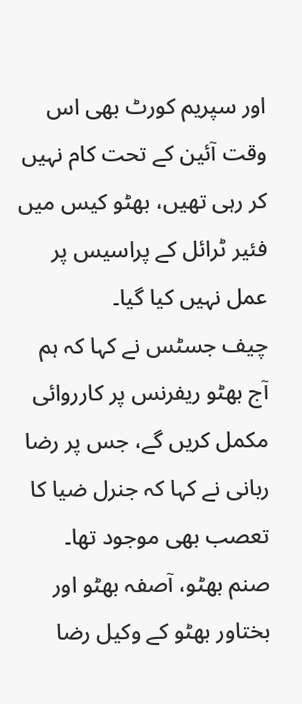اور سپریم کورٹ بھی اس وقت آئین کے تحت کام نہیں کر رہی تھیں، بھٹو کیس میں فئیر ٹرائل کے پراسیس پر عمل نہیں کیا گیا۔
چیف جسٹس نے کہا کہ ہم آج بھٹو ریفرنس پر کارروائی مکمل کریں گے، جس پر رضا ربانی نے کہا کہ جنرل ضیا کا تعصب بھی موجود تھا۔
صنم بھٹو، آصفہ بھٹو اور بختاور بھٹو کے وکیل رضا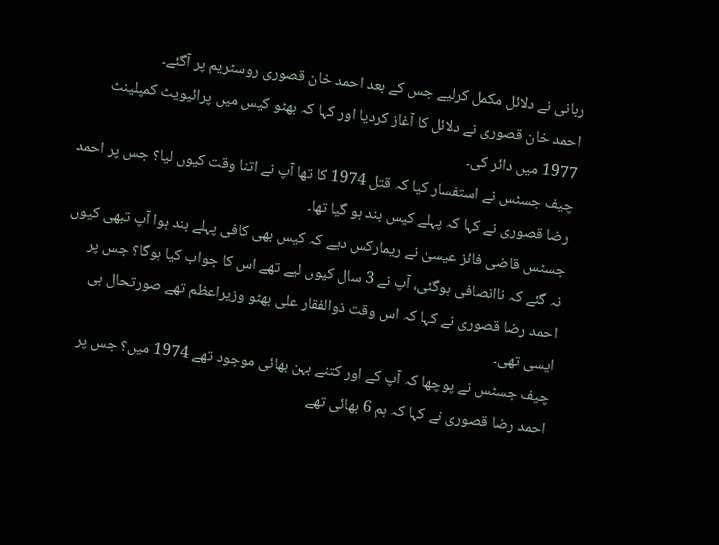ربانی نے دلائل مکمل کرلیے جس کے بعد احمد خان قصوری روسٹریم پر آگئے۔
احمد خان قصوری نے دلائل کا آغاز کردیا اور کہا کہ بھٹو کیس میں پرائیویٹ کمپلینٹ 1977 میں دائر کی۔
چیف جسٹس نے استفسار کیا کہ قتل 1974 کا تھا آپ نے اتنا وقت کیوں لیا؟ جس پر احمد رضا قصوری نے کہا کہ پہلے کیس بند ہو گیا تھا۔
جسٹس قاضی فائز عیسیٰ نے ریمارکس دیے کہ کیس بھی کافی پہلے بند ہوا آپ تبھی کیوں نہ گئے کہ ناانصافی ہوگئی، آپ نے 3 سال کیوں لیے تھے اس کا جواب کیا ہوگا؟ جس پر احمد رضا قصوری نے کہا کہ اس وقت ذوالفقار علی بھٹو وزیراعظم تھے صورتحال ہی ایسی تھی۔
چیف جسٹس نے پوچھا کہ آپ کے اور کتنے بہن بھائی موجود تھے 1974 میں؟ جس پر احمد رضا قصوری نے کہا کہ ہم 6 بھائی تھے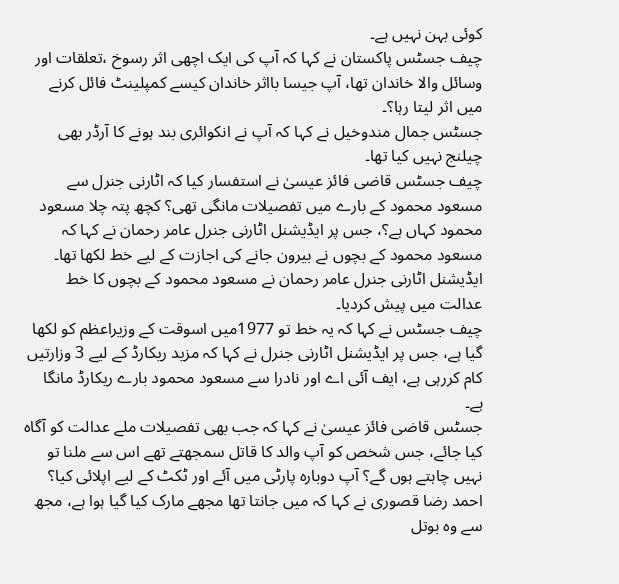کوئی بہن نہیں ہے۔
چیف جسٹس پاکستان نے کہا کہ آپ کی ایک اچھی اثر رسوخ ،تعلقات اور وسائل والا خاندان تھا، آپ جیسا بااثر خاندان کیسے کمپلینٹ فائل کرنے میں اثر لیتا رہا؟۔
جسٹس جمال مندوخیل نے کہا کہ آپ نے انکوائری بند ہونے کا آرڈر بھی چیلنج نہیں کیا تھا۔
چیف جسٹس قاضی فائز عیسیٰ نے استفسار کیا کہ اٹارنی جنرل سے مسعود محمود کے بارے میں تفصیلات مانگی تھی؟ کچھ پتہ چلا مسعود محمود کہاں ہے؟، جس پر ایڈیشنل اٹارنی جنرل عامر رحمان نے کہا کہ مسعود محمود کے بچوں نے بیرون جانے کی اجازت کے لیے خط لکھا تھا۔
ایڈیشنل اٹارنی جنرل عامر رحمان نے مسعود محمود کے بچوں کا خط عدالت میں پیش کردیا۔
چیف جسٹس نے کہا کہ یہ خط تو 1977میں اسوقت کے وزیراعظم کو لکھا گیا ہے، جس پر ایڈیشنل اٹارنی جنرل نے کہا کہ مزید ریکارڈ کے لیے 3 وزارتیں کام کررہی ہے، ایف آئی اے اور نادرا سے مسعود محمود بارے ریکارڈ مانگا ہے۔
جسٹس قاضی فائز عیسیٰ نے کہا کہ جب بھی تفصیلات ملے عدالت کو آگاہ کیا جائے، جس شخص کو آپ والد کا قاتل سمجھتے تھے اس سے ملنا تو نہیں چاہتے ہوں گے؟ آپ دوبارہ پارٹی میں آئے اور ٹکٹ کے لیے اپلائی کیا؟
احمد رضا قصوری نے کہا کہ میں جانتا تھا مجھے مارک کیا گیا ہوا ہے، مجھ سے وہ بوتل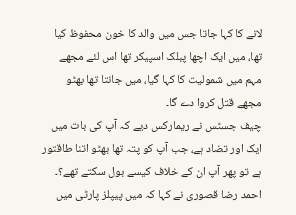لانے کا کہا جاتا جس میں والد کا خون محفوظ کیا تھا، میں ایک اچھا پبلک اسپیکر تھا اس لئے مجھے مہم میں شمولیت کا کہا گیا، میں جانتا تھا بھٹو مجھے قتل کروا دے گا۔
چیف جسٹس نے ریمارکس دیے کہ آپ کی بات میں ایک اور تضاد ہے، جب آپ کو پتہ تھا بھٹو اتنا طاقتور ہے تو پھر آپ ان کے خلاف کیسے بول سکتے تھے؟۔
احمد رضا قصوری نے کہا کہ میں پیپلز پارٹی میں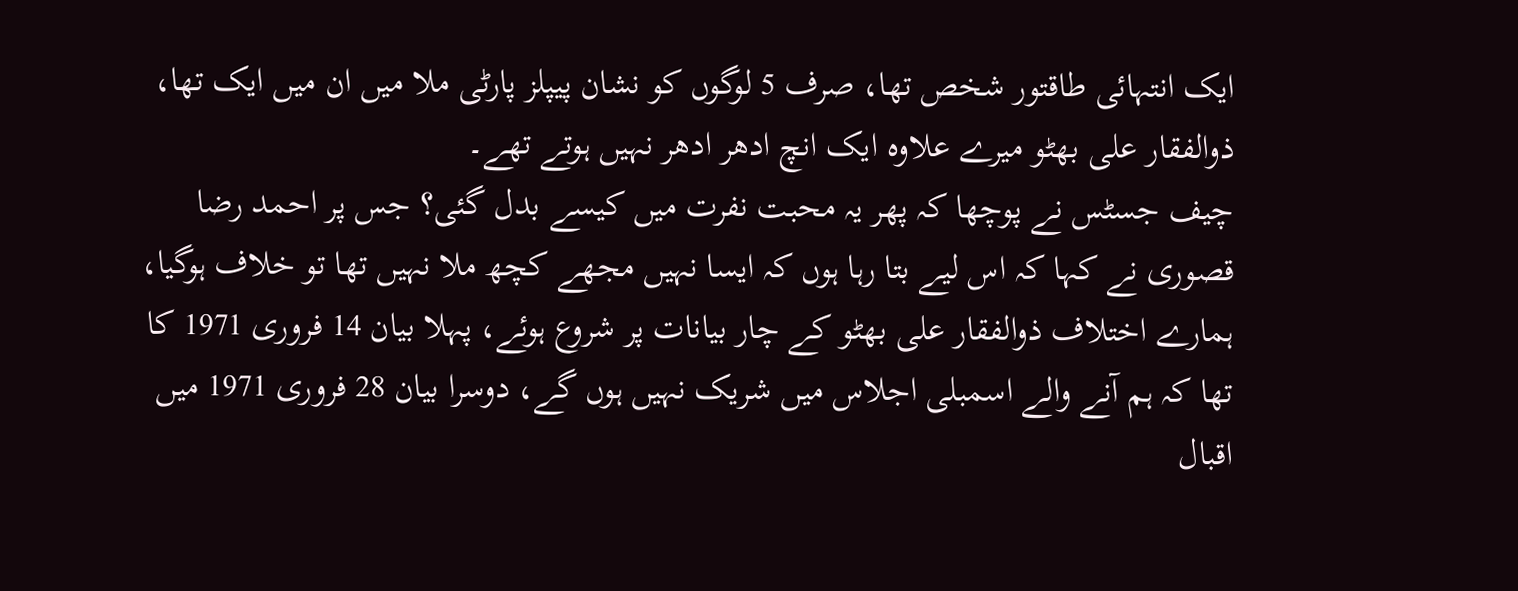ایک انتہائی طاقتور شخص تھا، صرف 5 لوگوں کو نشان پیپلز پارٹی ملا میں ان میں ایک تھا، ذوالفقار علی بھٹو میرے علاوہ ایک انچ ادھر ادھر نہیں ہوتے تھے۔
چیف جسٹس نے پوچھا کہ پھر یہ محبت نفرت میں کیسے بدل گئی؟ جس پر احمد رضا قصوری نے کہا کہ اس لیے بتا رہا ہوں کہ ایسا نہیں مجھے کچھ ملا نہیں تھا تو خلاف ہوگیا، ہمارے اختلاف ذوالفقار علی بھٹو کے چار بیانات پر شروع ہوئے، پہلا بیان 14 فروری 1971 کا تھا کہ ہم آنے والے اسمبلی اجلاس میں شریک نہیں ہوں گے، دوسرا بیان 28 فروری 1971 میں اقبال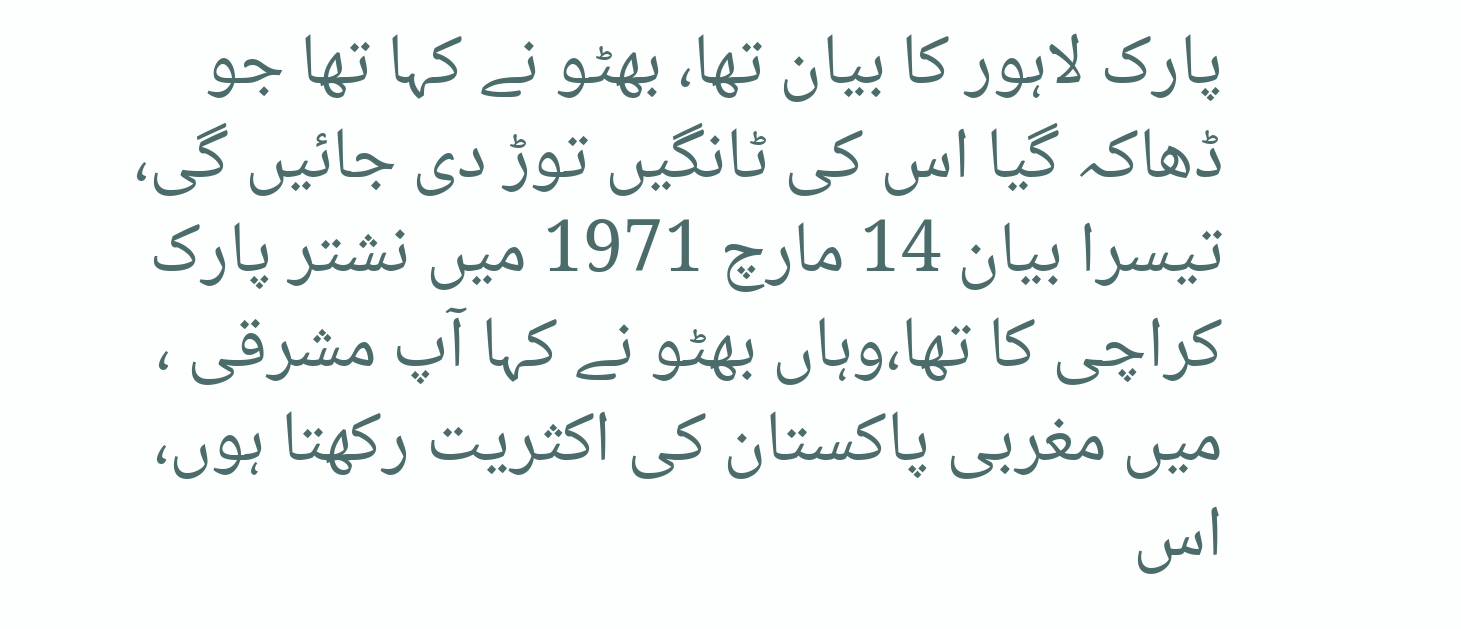پارک لاہور کا بیان تھا، بھٹو نے کہا تھا جو ڈھاکہ گیا اس کی ٹانگیں توڑ دی جائیں گی، تیسرا بیان 14 مارچ 1971 میں نشتر پارک کراچی کا تھا،وہاں بھٹو نے کہا آپ مشرقی ، میں مغربی پاکستان کی اکثریت رکھتا ہوں، اس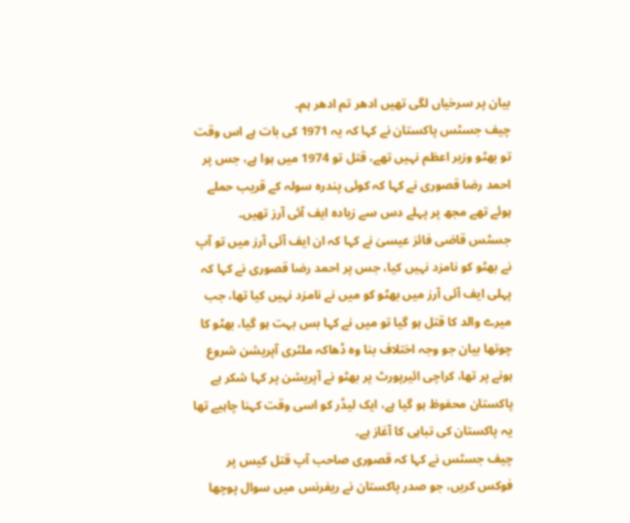بیان پر سرخیاں لگی تھیں ادھر تم ادھر ہم۔
چیف جسٹس پاکستان نے کہا کہ یہ 1971 کی بات ہے اس وقت تو بھٹو وزیر اعظم نہیں تھے، قتل تو 1974 میں ہوا ہے، جس پر احمد رضا قصوری نے کہا کہ کوئی پندرہ سولہ کے قریب حملے ہوئے تھے مجھ پر پہلے دس سے زیادہ ایف آئی آرز تھیں۔
جسٹس قاضی فائز عیسیٰ نے کہا کہ ان ایف آئی آرز میں تو آپ نے بھٹو کو نامزد نہیں کیا، جس پر احمد رضا قصوری نے کہا کہ پہلی ایف آئی آرز میں بھٹو کو میں نے نامزد نہیں کیا تھا، جب میرے والد کا قتل ہو گیا تو میں نے کہا بس بہت ہو گیا، بھٹو کا چوتھا بیان جو وجہ اختلاف بنا وہ ڈھاکہ ملٹری آپریشن شروع ہونے پر تھا، کراچی ائیرپورٹ پر بھٹو نے آپریشن پر کہا شکر ہے پاکستان محفوظ ہو گیا ہے، ایک لیڈر کو اسی وقت کہنا چاہیے تھا یہ پاکستان کی تباہی کا آغاز ہے۔
چیف جسٹس نے کہا کہ قصوری صاحب آپ قتل کیس پر فوکس کریں، جو صدر پاکستان نے ریفرنس میں سوال پوچھا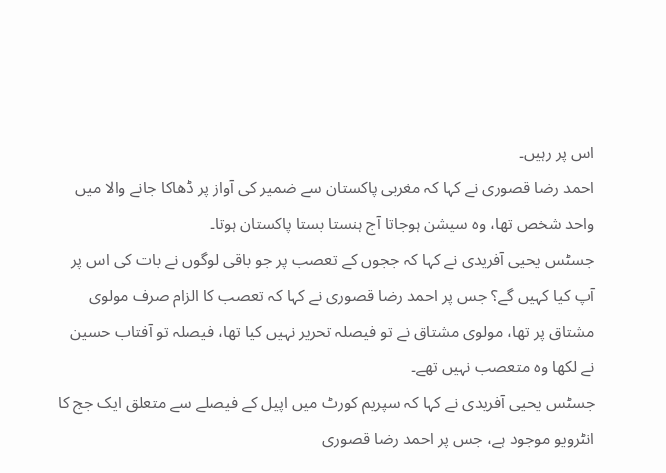اس پر رہیں۔
احمد رضا قصوری نے کہا کہ مغربی پاکستان سے ضمیر کی آواز پر ڈھاکا جانے والا میں واحد شخص تھا، وہ سیشن ہوجاتا آج ہنستا بستا پاکستان ہوتا۔
جسٹس یحیی آفریدی نے کہا کہ ججوں کے تعصب پر جو باقی لوگوں نے بات کی اس پر آپ کیا کہیں گے؟ جس پر احمد رضا قصوری نے کہا کہ تعصب کا الزام صرف مولوی مشتاق پر تھا، مولوی مشتاق نے تو فیصلہ تحریر نہیں کیا تھا، فیصلہ تو آفتاب حسین نے لکھا وہ متعصب نہیں تھے۔
جسٹس یحیی آفریدی نے کہا کہ سپریم کورٹ میں اپیل کے فیصلے سے متعلق ایک جج کا انٹرویو موجود ہے، جس پر احمد رضا قصوری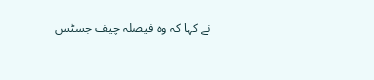نے کہا کہ وہ فیصلہ چیف جسٹس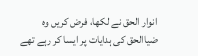انوار الحق نے لکھا، فرض کریں وہ ضیاالحق کی ہدایات پر ایسا کر رہے تھے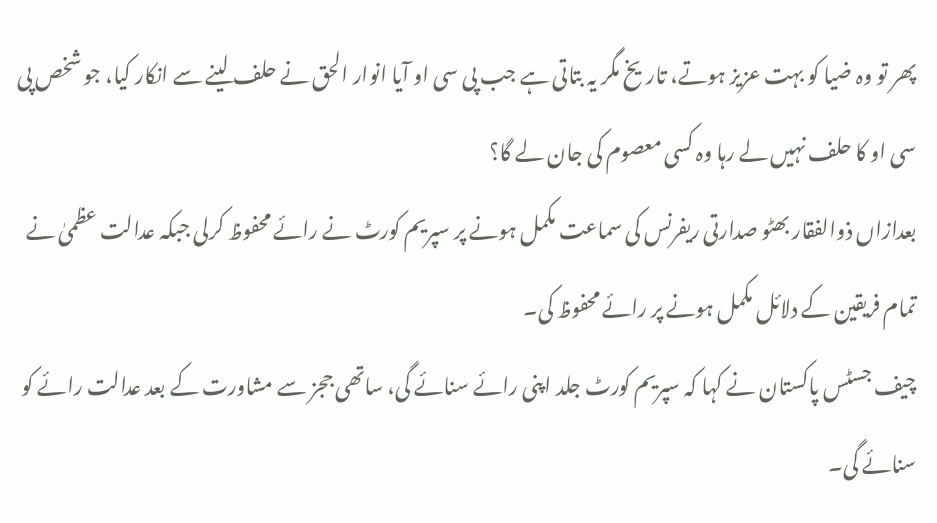پھر تو وہ ضیا کو بہت عزیز ہوتے، تاریخ مگر یہ بتاتی ہے جب پی سی او آیا انوار الحق نے حلف لینے سے انکار کیا، جو شخص پی سی او کا حلف نہیں لے رہا وہ کسی معصوم کی جان لے گا؟
بعدازاں ذوالفقار بھٹو صدارتی ریفرنس کی سماعت مکمل ہونے پر سپریم کورٹ نے رائے محفوظ کرلی جبکہ عدالت عظمیٰ نے تمام فریقین کے دلائل مکمل ہونے پر رائے محفوظ کی۔
چیف جسٹس پاکستان نے کہا کہ سپریم کورٹ جلد اپنی رائے سنائے گی، ساتھی ججز سے مشاورت کے بعد عدالت رائے کو سنائے گی۔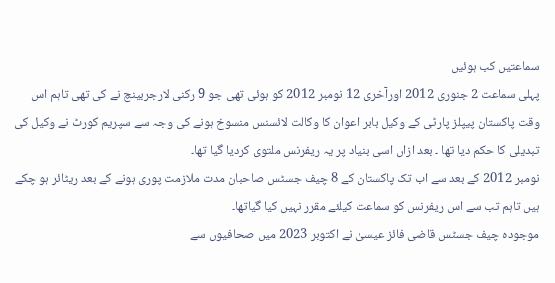سماعتیں کب ہوئیں
پہلی سماعت 2 جنوری 2012 اورآخری 12 نومبر 2012 کو ہوئی تھی جو 9 رکنی لارجربینچ نے کی تھی تاہم اس وقت پاکستان پیپلز پارٹی کے وکیل بابر اعوان کا وکالت لائسنس منسوخ ہونے کی وجہ سے سپریم کورٹ نے وکیل کی تبدیلی کا حکم دیا تھا ۔ بعد ازاں اسی بنیاد پر یہ ریفرنس ملتوی کردیا گیا تھا۔
نومبر 2012 کے بعد سے اب تک پاکستان کے 8 چیف جسٹس صاحبان مدت ملازمت پوری ہونے کے بعد ریٹائر ہو چکے ہیں تاہم تب سے اس ریفرنس کو سماعت کیلئے مقرر نہیں کیا گیاتھا۔
موجودہ چیف جسٹس قاضی فائز عیسیٰ نے اکتوبر 2023 میں صحافیوں سے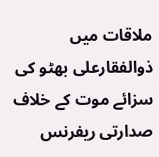ملاقات میں ذوالفقارعلی بھٹو کی سزائے موت کے خلاف صدارتی ریفرنس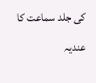کی جلد سماعت کا عندیہ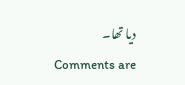دیا تھا۔
Comments are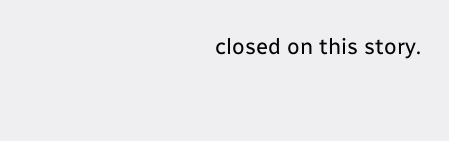closed on this story.